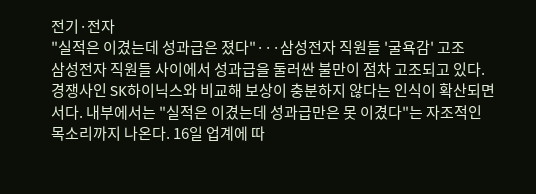전기·전자
"실적은 이겼는데 성과급은 졌다"···삼성전자 직원들 '굴욕감' 고조
삼성전자 직원들 사이에서 성과급을 둘러싼 불만이 점차 고조되고 있다. 경쟁사인 SK하이닉스와 비교해 보상이 충분하지 않다는 인식이 확산되면서다. 내부에서는 "실적은 이겼는데 성과급만은 못 이겼다"는 자조적인 목소리까지 나온다. 16일 업계에 따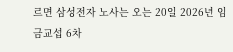르면 삼성전자 노사는 오는 20일 2026년 임금교섭 6차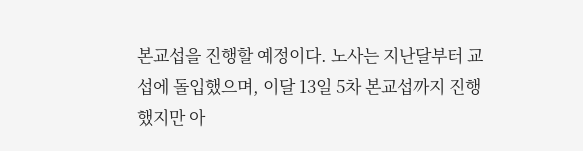본교섭을 진행할 예정이다. 노사는 지난달부터 교섭에 돌입했으며, 이달 13일 5차 본교섭까지 진행했지만 아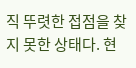직 뚜렷한 접점을 찾지 못한 상태다. 현